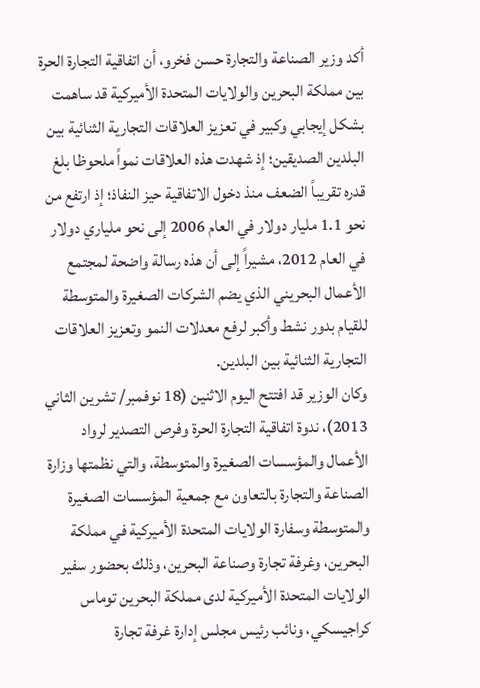أكد وزير الصناعة والتجارة حسن فخرو، أن اتفاقية التجارة الحرة بين مملكة البحرين والولايات المتحدة الأميركية قد ساهمت بشكل إيجابي وكبير في تعزيز العلاقات التجارية الثنائية بين البلدين الصديقين؛ إذ شهدت هذه العلاقات نمواً ملحوظا بلغ قدره تقريباً الضعف منذ دخول الاتفاقية حيز النفاذ؛ إذ ارتفع من نحو 1.1 مليار دولار في العام 2006 إلى نحو ملياري دولار في العام 2012، مشيراً إلى أن هذه رسالة واضحة لمجتمع الأعمال البحريني الذي يضم الشركات الصغيرة والمتوسطة للقيام بدور نشط وأكبر لرفع معدلات النمو وتعزيز العلاقات التجارية الثنائية بين البلدين.
وكان الوزير قد افتتح اليوم الاثنين (18 نوفمبر/ تشرين الثاني 2013)، ندوة اتفاقية التجارة الحرة وفرص التصدير لرواد الأعمال والمؤسسات الصغيرة والمتوسطة، والتي نظمتها وزارة الصناعة والتجارة بالتعاون مع جمعية المؤسسات الصغيرة والمتوسطة وسفارة الولايات المتحدة الأميركية في مملكة البحرين، وغرفة تجارة وصناعة البحرين، وذلك بحضور سفير الولايات المتحدة الأميركية لدى مملكة البحرين توماس كراجيسكي، ونائب رئيس مجلس إدارة غرفة تجارة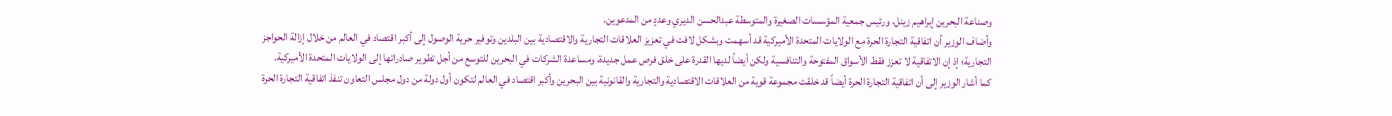وصناعة البحرين إبراهيم زينل، ورئيس جمعية المؤسسات الصغيرة والمتوسطة عبدالحسن الديري وعددٍ من المدعوين.
وأضاف الوزير أن اتفاقية التجارة الحرة مع الولايات المتحدة الأميركية قد أسهمت وبشكل لافت في تعزيز العلاقات التجارية والاقتصادية بين البلدين وتوفير حرية الوصول إلى أكبر اقتصاد في العالم من خلال إزالة الحواجز التجارية؛ إذ إن الاتفاقية لا تعزز فقط الأسواق المفتوحة والتنافسية ولكن أيضاً لديها القدرة على خلق فرص عمل جديدة، ومساعدة الشركات في البحرين للتوسع من أجل تطوير صادراتها إلى الولايات المتحدة الأميركية.
كما أشار الوزير إلى أن اتفاقية التجارة الحرة أيضاً قد خلقت مجموعة قوية من العلاقات الاقتصادية والتجارية والقانونية بين البحرين وأكبر اقتصاد في العالم لتكون أول دولة من دول مجلس التعاون تنفذ اتفاقية التجارة الحرة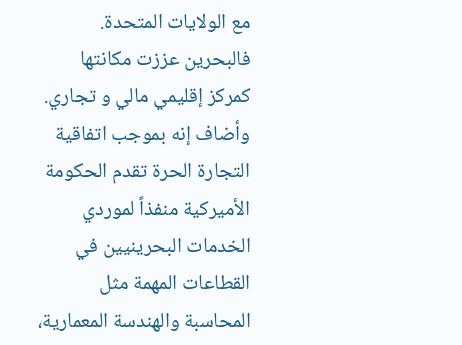مع الولايات المتحدة. فالبحرين عززت مكانتها كمركز إقليمي مالي و تجاري.
وأضاف إنه بموجب اتفاقية التجارة الحرة تقدم الحكومة الأميركية منفذاً لموردي الخدمات البحرينيين في القطاعات المهمة مثل المحاسبة والهندسة المعمارية،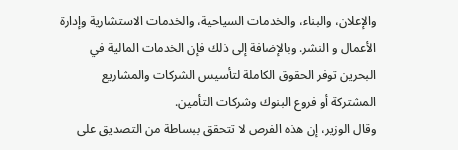والإعلان، والبناء، والخدمات السياحية، والخدمات الاستشارية وإدارة الأعمال و النشر. وبالإضافة إلى ذلك فإن الخدمات المالية في البحرين توفر الحقوق الكاملة لتأسيس الشركات والمشاريع المشتركة أو فروع البنوك وشركات التأمين.
وقال الوزير، إن هذه الفرص لا تتحقق ببساطة من التصديق على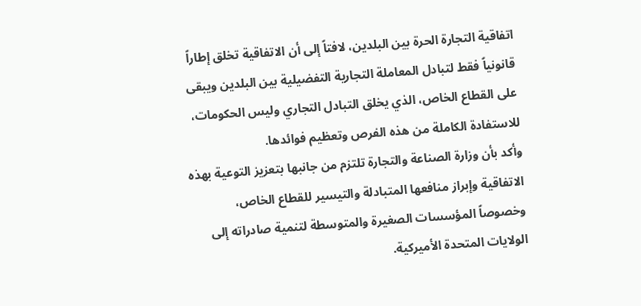اتفاقية التجارة الحرة بين البلدين، لافتاً إلى أن الاتفاقية تخلق إطاراً قانونياً فقط لتبادل المعاملة التجارية التفضيلية بين البلدين ويبقى على القطاع الخاص، الذي يخلق التبادل التجاري وليس الحكومات، للاستفادة الكاملة من هذه الفرص وتعظيم فوائدها.
وأكد بأن وزارة الصناعة والتجارة تلتزم من جانبها بتعزيز التوعية بهذه الاتفاقية وإبراز منافعها المتبادلة والتيسير للقطاع الخاص، وخصوصاً المؤسسات الصغيرة والمتوسطة لتنمية صادراته إلى الولايات المتحدة الأميركية.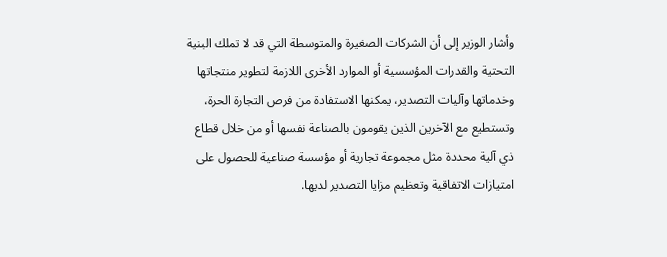وأشار الوزير إلى أن الشركات الصغيرة والمتوسطة التي قد لا تملك البنية التحتية والقدرات المؤسسية أو الموارد الأخرى اللازمة لتطوير منتجاتها وخدماتها وآليات التصدير، يمكنها الاستفادة من فرص التجارة الحرة، وتستطيع مع الآخرين الذين يقومون بالصناعة نفسها أو من خلال قطاع ذي آلية محددة مثل مجموعة تجارية أو مؤسسة صناعية للحصول على امتيازات الاتفاقية وتعظيم مزايا التصدير لديها.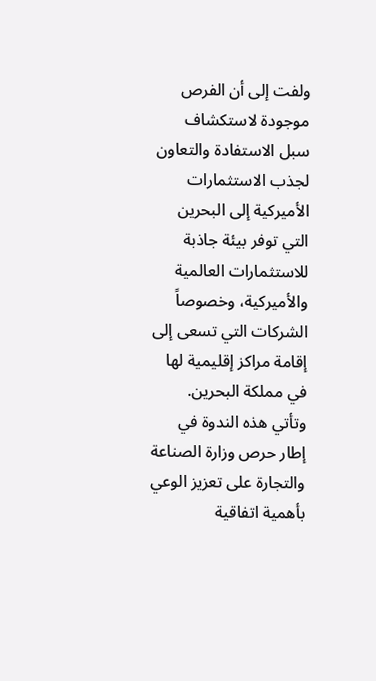ولفت إلى أن الفرص موجودة لاستكشاف سبل الاستفادة والتعاون لجذب الاستثمارات الأميركية إلى البحرين التي توفر بيئة جاذبة للاستثمارات العالمية والأميركية، وخصوصاً الشركات التي تسعى إلى إقامة مراكز إقليمية لها في مملكة البحرين.
وتأتي هذه الندوة في إطار حرص وزارة الصناعة والتجارة على تعزيز الوعي بأهمية اتفاقية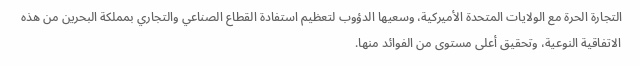التجارة الحرة مع الولايات المتحدة الأميركية، وسعيها الدؤوب لتعظيم استفادة القطاع الصناعي والتجاري بمملكة البحرين من هذه الاتفاقية النوعية، وتحقيق أعلى مستوى من الفوائد منها.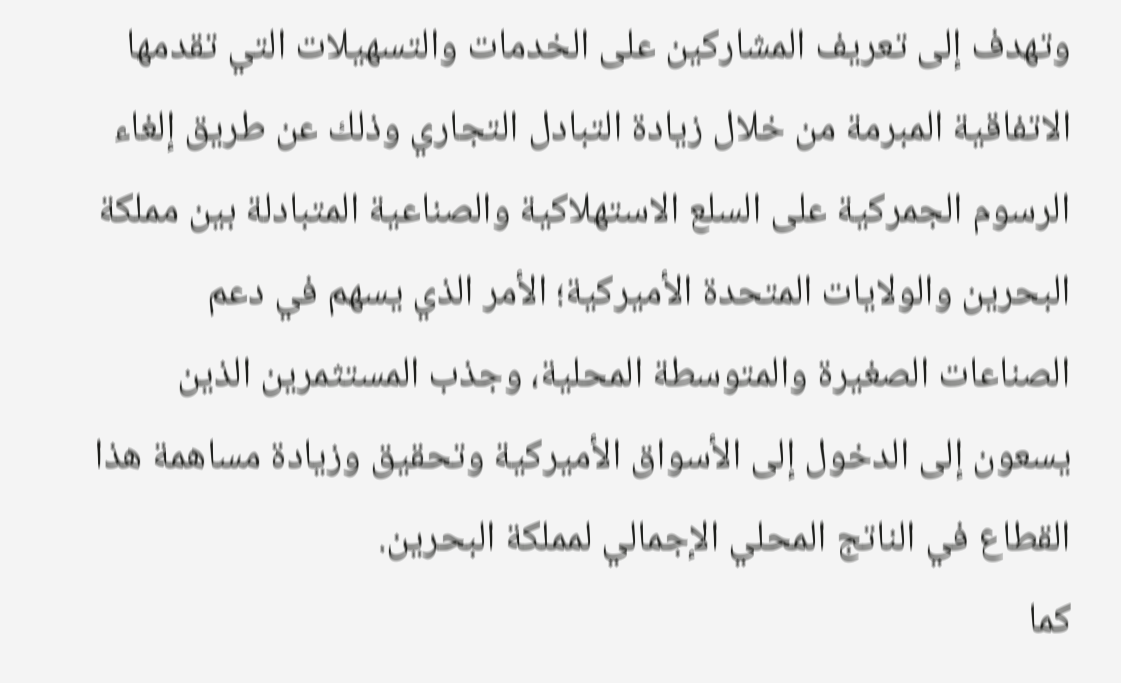وتهدف إلى تعريف المشاركين على الخدمات والتسهيلات التي تقدمها الاتفاقية المبرمة من خلال زيادة التبادل التجاري وذلك عن طريق إلغاء الرسوم الجمركية على السلع الاستهلاكية والصناعية المتبادلة بين مملكة البحرين والولايات المتحدة الأميركية؛ الأمر الذي يسهم في دعم الصناعات الصغيرة والمتوسطة المحلية، وجذب المستثمرين الذين يسعون إلى الدخول إلى الأسواق الأميركية وتحقيق وزيادة مساهمة هذا القطاع في الناتج المحلي الإجمالي لمملكة البحرين.
كما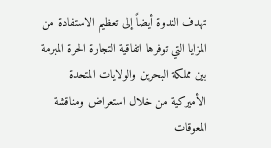تهدف الندوة أيضاً إلى تعظيم الاستفادة من المزايا التي توفرها اتفاقية التجارة الحرة المبرمة بين مملكة البحرين والولايات المتحدة الأميركية من خلال استعراض ومناقشة المعوقات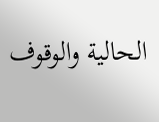الحالية والوقوف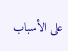على الأسباب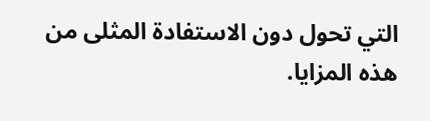التي تحول دون الاستفادة المثلى من هذه المزايا.